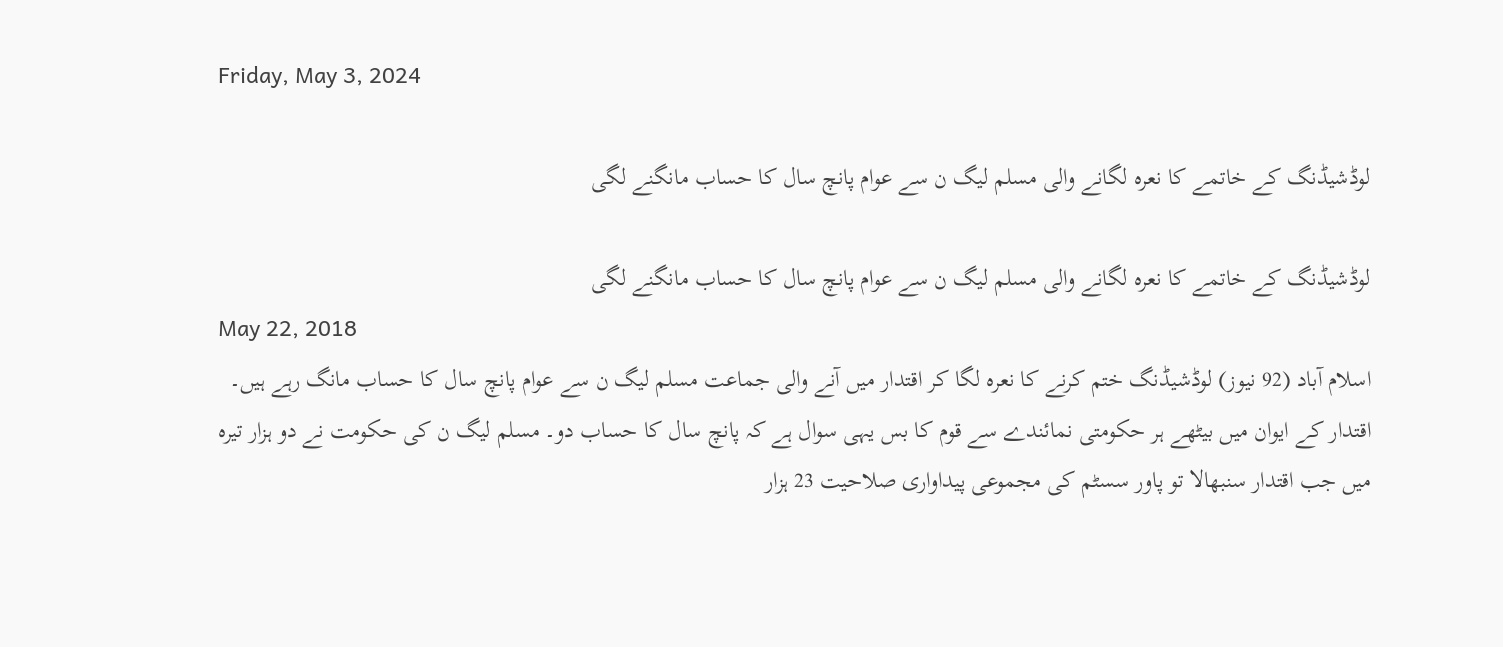Friday, May 3, 2024

لوڈشیڈنگ کے خاتمے کا نعرہ لگانے والی مسلم لیگ ن سے عوام پانچ سال کا حساب مانگنے لگی

لوڈشیڈنگ کے خاتمے کا نعرہ لگانے والی مسلم لیگ ن سے عوام پانچ سال کا حساب مانگنے لگی
May 22, 2018
اسلام آباد (92 نیوز) لوڈشیڈنگ ختم کرنے کا نعرہ لگا کر اقتدار میں آنے والی جماعت مسلم لیگ ن سے عوام پانچ سال کا حساب مانگ رہے ہیں۔ اقتدار کے ایوان میں بیٹھے ہر حکومتی نمائندے سے قوم کا بس یہی سوال ہے کہ پانچ سال کا حساب دو۔ مسلم لیگ ن کی حکومت نے دو ہزار تیرہ میں جب اقتدار سنبھالا تو پاور سسٹم کی مجموعی پیداواری صلاحیت 23 ہزار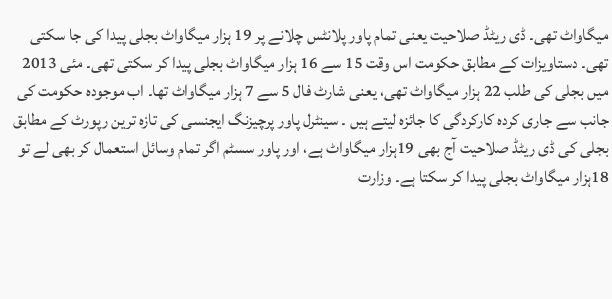میگاواٹ تھی۔ ڈی ریٹڈ صلاحیت یعنی تمام پاور پلانٹس چلانے پر 19 ہزار میگاواٹ بجلی پیدا کی جا سکتی تھی۔ دستاویزات کے مطابق حکومت اس وقت 15 سے 16 ہزار میگاواٹ بجلی پیدا کر سکتی تھی۔ مئی 2013 میں بجلی کی طلب 22 ہزار میگاواٹ تھی، یعنی شارٹ فال 5 سے 7 ہزار میگاواٹ تھا۔ اب موجودہ حکومت کی جانب سے جاری کردہ کارکردگی کا جائزہ لیتے ہیں ۔ سینٹرل پاور پرچیزنگ ایجنسی کی تازہ ترین رپورٹ کے مطابق بجلی کی ڈی ریٹڈ صلاحیت آج بھی 19ہزار میگاواٹ ہے، اور پاور سسٹم اگر تمام وسائل استعمال کر بھی لے تو 18ہزار میگاواٹ بجلی پیدا کر سکتا ہے۔ وزارت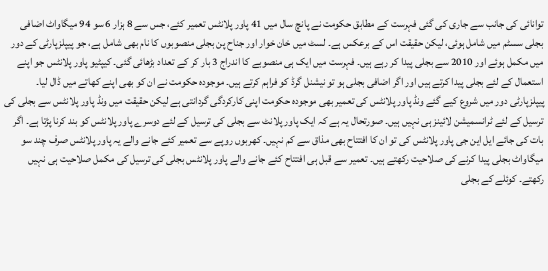توانائی کی جانب سے جاری کی گئی فہرست کے مطابق حکومت نے پانچ سال میں 41 پاور پلانٹس تعمیر کئے، جس سے 8 ہزار 6 سو 94 میگاواٹ اضافی بجلی سسٹم میں شامل ہوئی، لیکن حقیقت اس کے برعکس ہے۔ لسٹ میں خان خوار اور جناح پن بجلی منصوبوں کا نام بھی شامل ہے، جو پیپلزپارٹی کے دور میں مکمل ہوئے اور 2010 سے بجلی پیدا کر رہے ہیں۔ فہرست میں ایک ہی منصوبے کا اندراج 3 بار کر کے تعداد بڑھائی گئی۔ کیپٹیو پاور پلانٹس جو اپنے استعمال کے لئے بجلی پیدا کرتے ہیں اور اگر اضافی بجلی ہو تو نیشنل گرڈ کو فراہم کرتے ہیں۔ موجودہ حکومت نے ان کو بھی اپنے کھاتے میں ڈال لیا۔ پیپلزپارٹی دور میں شروع کیے گئے ونڈ پاور پلانٹس کی تعمیر بھی موجودہ حکومت اپنی کارکردگی گردانتی ہے لیکن حقیقت میں ونڈ پاور پلانٹس سے بجلی کی ترسیل کے لئے ٹرانسمیشن لائینز ہی نہیں ہیں۔ صورتحال یہ ہے کہ ایک پاور پلانٹ سے بجلی کی ترسیل کے لئے دوسرے پاور پلانٹس کو بند کرنا پڑتا ہے۔ اگر بات کی جائے ایل این جی پاور پلانٹس کی تو ان کا افتتاح بھی مذاق سے کم نہیں۔ کھربوں روپے سے تعمیر کئے جانے والے یہ پاور پلانٹس صرف چند سو میگاواٹ بجلی پیدا کرنے کی صلاحیت رکھتے ہیں۔ تعمیر سے قبل ہی افتتاح کئے جانے والے پاور پلانٹس بجلی کی ترسیل کی مکمل صلاحیت ہی نہیں رکھتے۔ کوئلے کے بجلی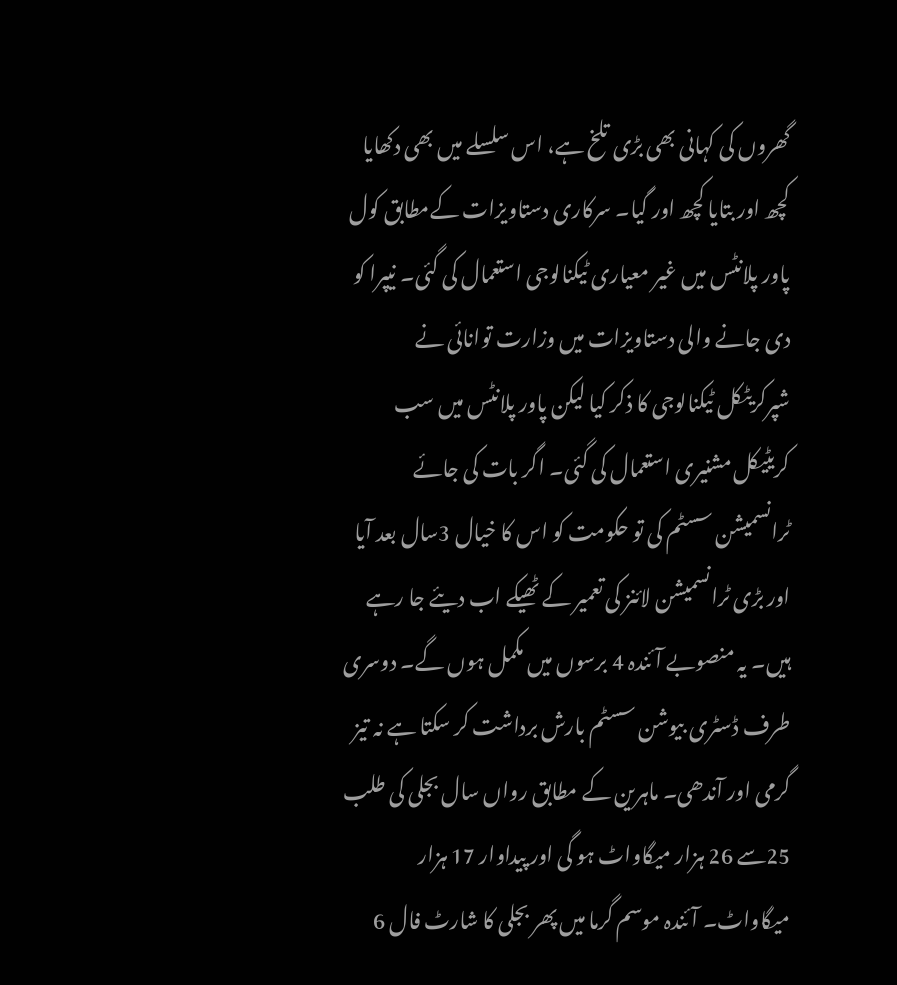گھروں کی کہانی بھی بڑی تلخ ہے، اس سلسلے میں بھی دکھایا کچھ اور بتایا کچھ اور گیا۔ سرکاری دستاویزات کےمطابق کول پاور پلانٹس میں غیر معیاری ٹیکنالوجی استعمال کی گئی۔ نیپرا کو دی جانے والی دستاویزات میں وزارت توانائی نے شپرکریٹکل ٹیکنالوجی کا ذکر کیا لیکن پاور پلانٹس میں سب کریٹیکل مشنیری استعمال کی گئی۔ اگر بات کی جائے ٹرانسمیشن سسٹم کی تو حکومت کو اس کا خیال 3سال بعد آیا اور بڑی ٹرانسمیشن لائنز کی تعمیر کے ٹھیکے اب دیئے جا رہے ہیں۔ یہ منصوبے آئندہ 4 برسوں میں مکمل ہوں گے۔ دوسری طرف ڈسٹری بیوشن سسٹم بارش برداشت کر سکتا ہے نہ تیز گرمی اور آندھی۔ ماہرین کے مطابق رواں سال بجلی کی طلب 25سے 26 ہزار میگاواٹ ہو گی اور پیداوار 17 ہزار میگاواٹ۔ آئندہ موسم گرما میں پھر بجلی کا شارٹ فال 6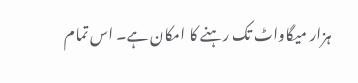ہزار میگاواٹ تک رہنے کا امکان ہے۔ اس تمام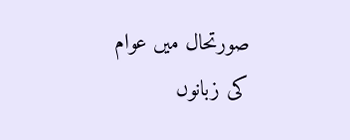صورتحال میں عوام کی زبانوں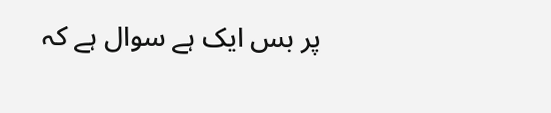پر بس ایک ہے سوال ہے کہ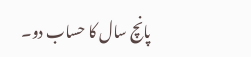پانچ سال کا حساب دو۔